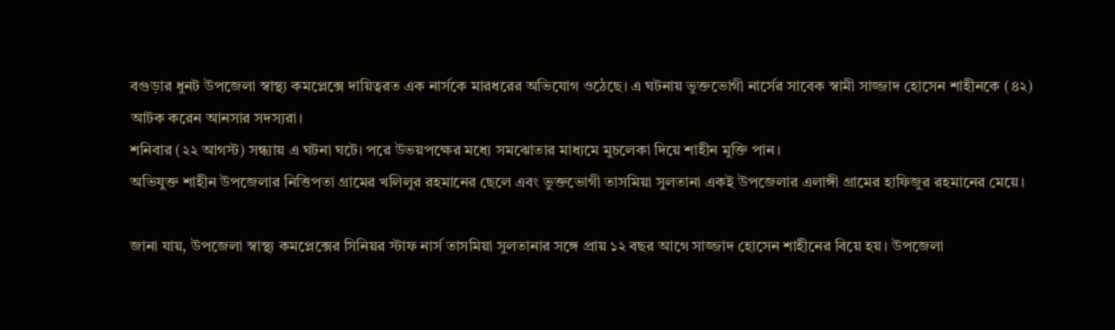বগুড়ার ধুনট উপজেলা স্বাস্থ্য কমপ্লেক্সে দায়িত্বরত এক নার্সকে মারধরের অভিযোগ ওঠেছে। এ ঘটনায় ভুক্তভোগী নার্সের সাবেক স্বামী সাজ্জাদ হোসেন শাহীনকে (৪২) আটক করেন আনসার সদস্যরা।
শনিবার (২২ আগস্ট) সন্ধ্যায় এ ঘটনা ঘটে। পরে উভয়পক্ষের মধ্যে সমঝোতার মাধ্যমে মুচলেকা দিয়ে শাহীন মুক্তি পান।
অভিযুক্ত শাহীন উপজেলার নিত্তিপতা গ্রামের খলিলুর রহমানের ছেলে এবং ভুক্তভোগী তাসমিয়া সুলতানা একই উপজেলার এলাঙ্গী গ্রামের হাফিজুর রহমানের মেয়ে।

জানা যায়, উপজেলা স্বাস্থ্য কমপ্লেক্সের সিনিয়র স্টাফ নার্স তাসমিয়া সুলতানার সঙ্গে প্রায় ১২ বছর আগে সাজ্জাদ হোসেন শাহীনের বিয়ে হয়। উপজেলা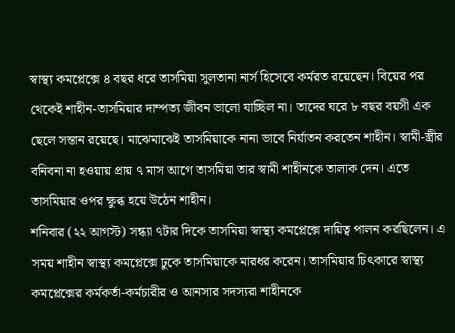স্বাস্থ্য কমপ্লেক্সে ৪ বছর ধরে তাসমিয়া সুলতানা নার্স হিসেবে কর্মরত রয়েছেন। বিয়ের পর থেকেই শাহীন-তাসমিয়ার দাম্পত্য জীবন ভালো যাচ্ছিল না। তাদের ঘরে ৮ বছর বয়সী এক ছেলে সন্তান রয়েছে। মাঝেমাঝেই তাসমিয়াকে নানা ভাবে নির্যাতন করতেন শাহীন। স্বামী-স্ত্রীর বনিবনা না হওয়ায় প্রায় ৭ মাস আগে তাসমিয়া তার স্বামী শাহীনকে তালাক দেন। এতে তাসমিয়ার ওপর ক্ষুব্ধ হয়ে উঠেন শাহীন।
শনিবার (২২ আগস্ট) সন্ধ্যা ৭টার দিকে তাসমিয়া স্বাস্থ্য কমপ্লেক্সে দায়িত্ব পালন করছিলেন। এ সময় শাহীন স্বাস্থ্য কমপ্লেক্সে ঢুকে তাসমিয়াকে মারধর করেন। তাসমিয়ার চিৎকারে স্বাস্থ্য কমপ্লেক্সের কর্মকর্তা-কর্মচারীর ও আনসার সদস্যরা শাহীনকে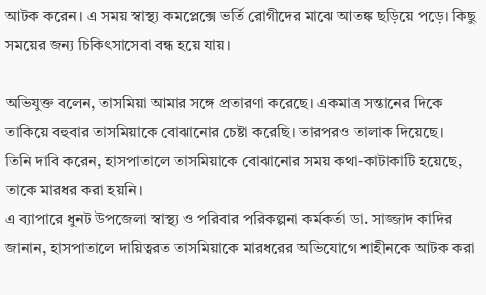আটক করেন। এ সময় স্বাস্থ্য কমপ্লেক্সে ভর্তি রোগীদের মাঝে আতঙ্ক ছড়িয়ে পড়ে। কিছু সময়ের জন্য চিকিৎসাসেবা বন্ধ হয়ে যায়।

অভিযুক্ত বলেন, তাসমিয়া আমার সঙ্গে প্রতারণা করেছে। একমাত্র সন্তানের দিকে তাকিয়ে বহুবার তাসমিয়াকে বোঝানোর চেষ্টা করেছি। তারপরও তালাক দিয়েছে।
তিনি দাবি করেন, হাসপাতালে তাসমিয়াকে বোঝানোর সময় কথা-কাটাকাটি হয়েছে, তাকে মারধর করা হয়নি।
এ ব্যাপারে ধুনট উপজেলা স্বাস্থ্য ও পরিবার পরিকল্পনা কর্মকর্তা ডা. সাজ্জাদ কাদির জানান, হাসপাতালে দায়িত্বরত তাসমিয়াকে মারধরের অভিযোগে শাহীনকে আটক করা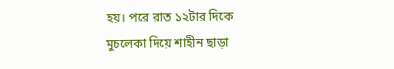হয়। পরে রাত ১২টার দিকে মুচলেকা দিয়ে শাহীন ছাড়া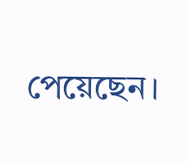পেয়েছেন।